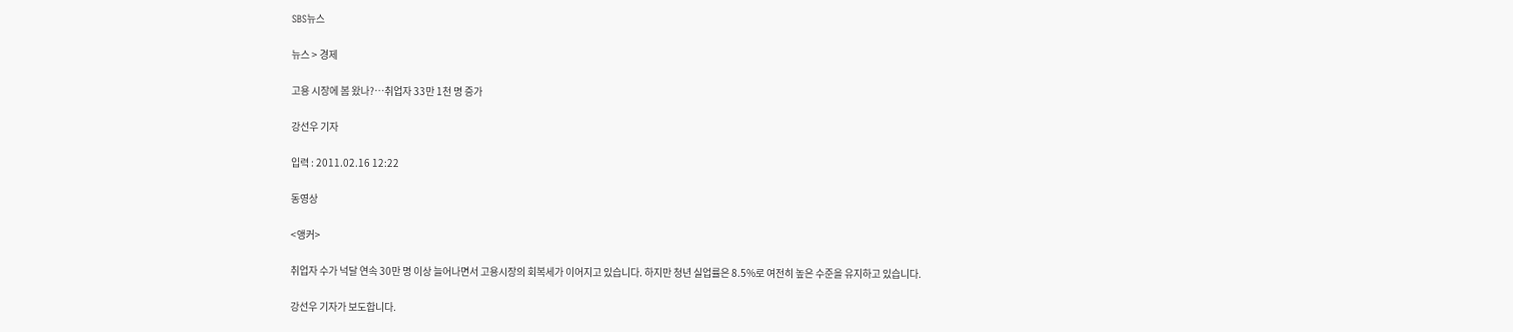SBS뉴스

뉴스 > 경제

고용 시장에 봄 왔나?…취업자 33만 1천 명 증가

강선우 기자

입력 : 2011.02.16 12:22

동영상

<앵커>

취업자 수가 넉달 연속 30만 명 이상 늘어나면서 고용시장의 회복세가 이어지고 있습니다. 하지만 청년 실업률은 8.5%로 여전히 높은 수준을 유지하고 있습니다.

강선우 기자가 보도합니다.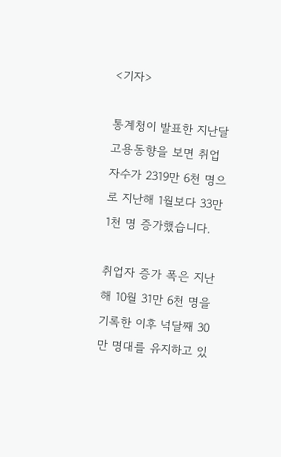<기자>

통계청이 발표한 지난달 고용동향을 보면 취업자수가 2319만 6천 명으로 지난해 1월보다 33만 1천 명 증가했습니다.

취업자 증가 폭은 지난해 10월 31만 6천 명을 기록한 이후 넉달째 30만 명대를 유지하고 있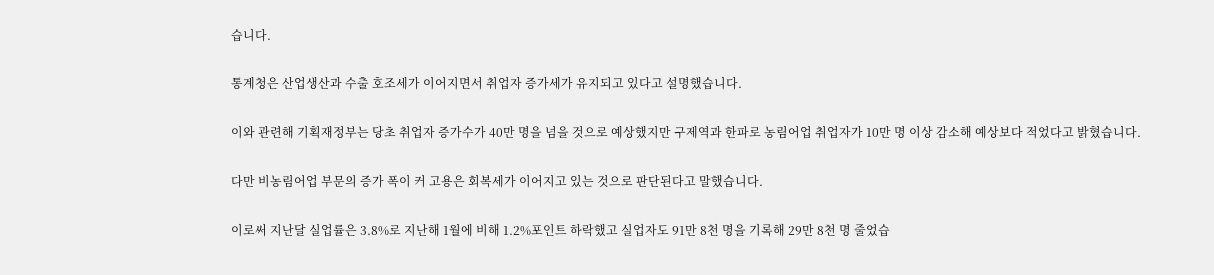습니다.

통계청은 산업생산과 수출 호조세가 이어지면서 취업자 증가세가 유지되고 있다고 설명했습니다.

이와 관련해 기획재정부는 당초 취업자 증가수가 40만 명을 넘을 것으로 예상했지만 구제역과 한파로 농림어업 취업자가 10만 명 이상 감소해 예상보다 적었다고 밝혔습니다.

다만 비농림어업 부문의 증가 폭이 커 고용은 회복세가 이어지고 있는 것으로 판단된다고 말했습니다.

이로써 지난달 실업률은 3.8%로 지난해 1월에 비해 1.2%포인트 하락했고 실업자도 91만 8천 명을 기록해 29만 8천 명 줄었습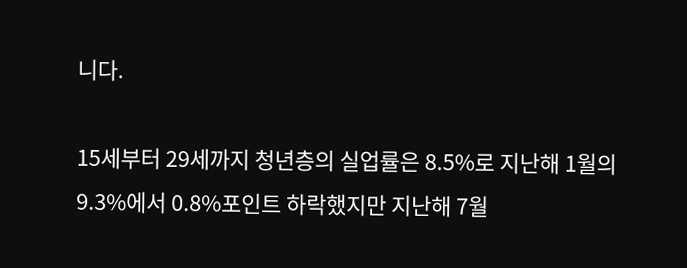니다.

15세부터 29세까지 청년층의 실업률은 8.5%로 지난해 1월의 9.3%에서 0.8%포인트 하락했지만 지난해 7월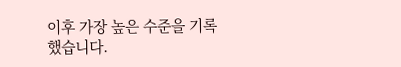이후 가장 높은 수준을 기록했습니다.